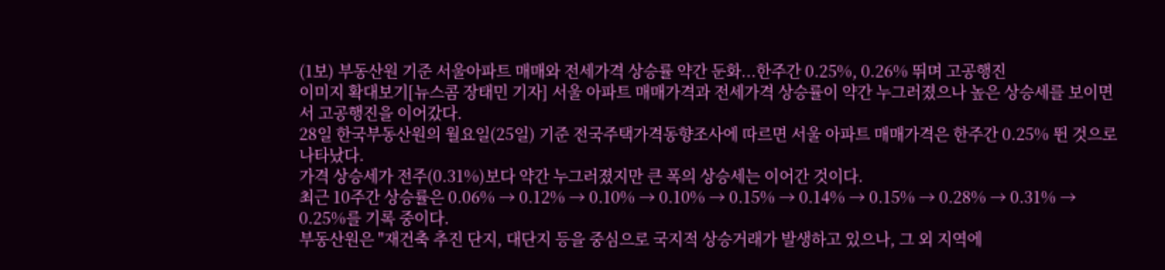(1보) 부동산원 기준 서울아파트 매매와 전세가격 상승률 약간 둔화...한주간 0.25%, 0.26% 뛰며 고공행진
이미지 확대보기[뉴스콤 장태민 기자] 서울 아파트 매매가격과 전세가격 상승률이 약간 누그러졌으나 높은 상승세를 보이면서 고공행진을 이어갔다.
28일 한국부동산원의 월요일(25일) 기준 전국주택가격동향조사에 따르면 서울 아파트 매매가격은 한주간 0.25% 뛴 것으로 나타났다.
가격 상승세가 전주(0.31%)보다 약간 누그러졌지만 큰 폭의 상승세는 이어간 것이다.
최근 10주간 상승률은 0.06% → 0.12% → 0.10% → 0.10% → 0.15% → 0.14% → 0.15% → 0.28% → 0.31% → 0.25%를 기록 중이다.
부동산원은 "재건축 추진 단지, 대단지 등을 중심으로 국지적 상승거래가 발생하고 있으나, 그 외 지역에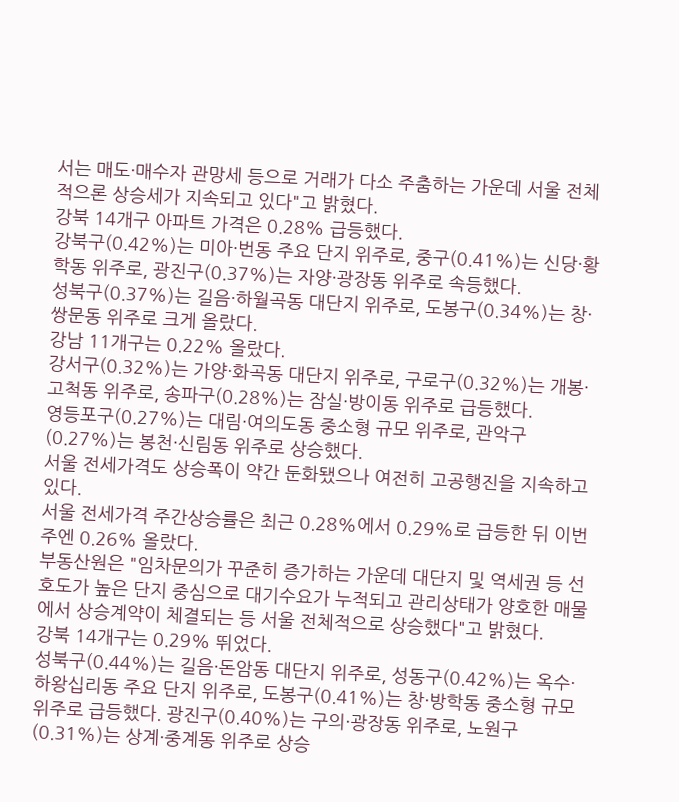서는 매도·매수자 관망세 등으로 거래가 다소 주춤하는 가운데 서울 전체적으론 상승세가 지속되고 있다"고 밝혔다.
강북 14개구 아파트 가격은 0.28% 급등했다.
강북구(0.42%)는 미아·번동 주요 단지 위주로, 중구(0.41%)는 신당·황학동 위주로, 광진구(0.37%)는 자양·광장동 위주로 속등했다.
성북구(0.37%)는 길음·하월곡동 대단지 위주로, 도봉구(0.34%)는 창·쌍문동 위주로 크게 올랐다.
강남 11개구는 0.22% 올랐다.
강서구(0.32%)는 가양·화곡동 대단지 위주로, 구로구(0.32%)는 개봉·고척동 위주로, 송파구(0.28%)는 잠실·방이동 위주로 급등했다.
영등포구(0.27%)는 대림·여의도동 중소형 규모 위주로, 관악구(0.27%)는 봉천·신림동 위주로 상승했다.
서울 전세가격도 상승폭이 약간 둔화됐으나 여전히 고공행진을 지속하고 있다.
서울 전세가격 주간상승률은 최근 0.28%에서 0.29%로 급등한 뒤 이번주엔 0.26% 올랐다.
부동산원은 "임차문의가 꾸준히 증가하는 가운데 대단지 및 역세권 등 선호도가 높은 단지 중심으로 대기수요가 누적되고 관리상태가 양호한 매물에서 상승계약이 체결되는 등 서울 전체적으로 상승했다"고 밝혔다.
강북 14개구는 0.29% 뛰었다.
성북구(0.44%)는 길음·돈암동 대단지 위주로, 성동구(0.42%)는 옥수·하왕십리동 주요 단지 위주로, 도봉구(0.41%)는 창·방학동 중소형 규모 위주로 급등했다. 광진구(0.40%)는 구의·광장동 위주로, 노원구(0.31%)는 상계·중계동 위주로 상승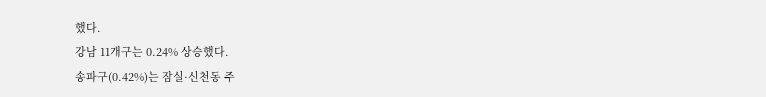했다.
강남 11개구는 0.24% 상승했다.
송파구(0.42%)는 잠실·신천동 주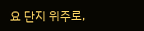요 단지 위주로,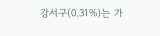강서구(0.31%)는 가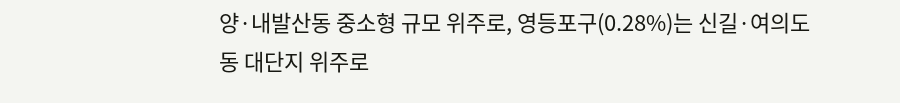양·내발산동 중소형 규모 위주로, 영등포구(0.28%)는 신길·여의도동 대단지 위주로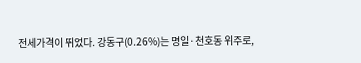전세가격이 뛰었다. 강동구(0.26%)는 명일·천호동 위주로,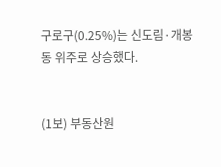구로구(0.25%)는 신도림·개봉동 위주로 상승했다.


(1보) 부동산원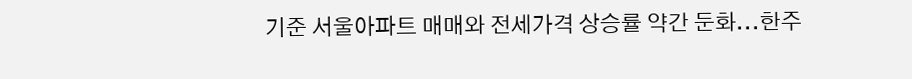기준 서울아파트 매매와 전세가격 상승률 약간 둔화...한주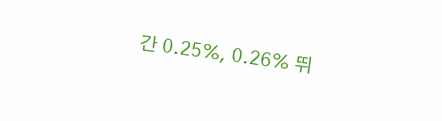간 0.25%, 0.26% 뛰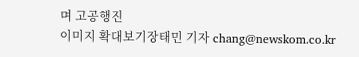며 고공행진
이미지 확대보기장태민 기자 chang@newskom.co.kr